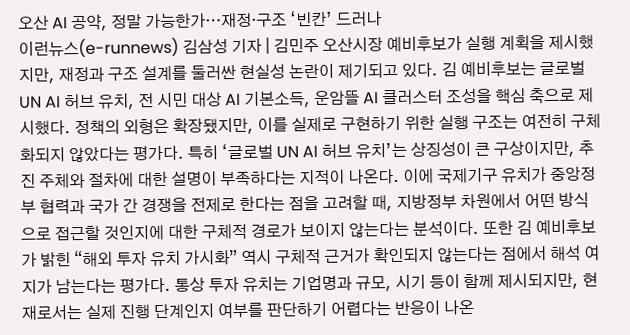오산 AI 공약, 정말 가능한가…재정·구조 ‘빈칸’ 드러나
이런뉴스(e-runnews) 김삼성 기자 | 김민주 오산시장 예비후보가 실행 계획을 제시했지만, 재정과 구조 설계를 둘러싼 현실성 논란이 제기되고 있다. 김 예비후보는 글로벌 UN AI 허브 유치, 전 시민 대상 AI 기본소득, 운암뜰 AI 클러스터 조성을 핵심 축으로 제시했다. 정책의 외형은 확장됐지만, 이를 실제로 구현하기 위한 실행 구조는 여전히 구체화되지 않았다는 평가다. 특히 ‘글로벌 UN AI 허브 유치’는 상징성이 큰 구상이지만, 추진 주체와 절차에 대한 설명이 부족하다는 지적이 나온다. 이에 국제기구 유치가 중앙정부 협력과 국가 간 경쟁을 전제로 한다는 점을 고려할 때, 지방정부 차원에서 어떤 방식으로 접근할 것인지에 대한 구체적 경로가 보이지 않는다는 분석이다. 또한 김 예비후보가 밝힌 “해외 투자 유치 가시화” 역시 구체적 근거가 확인되지 않는다는 점에서 해석 여지가 남는다는 평가다. 통상 투자 유치는 기업명과 규모, 시기 등이 함께 제시되지만, 현재로서는 실제 진행 단계인지 여부를 판단하기 어렵다는 반응이 나온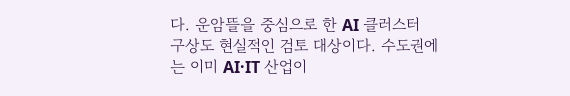다. 운암뜰을 중심으로 한 AI 클러스터 구상도 현실적인 검토 대상이다. 수도권에는 이미 AI·IT 산업이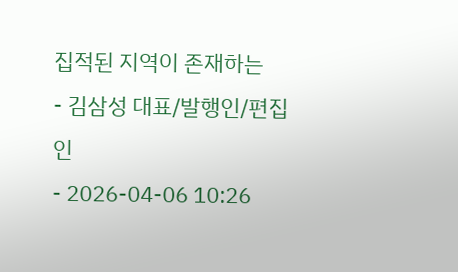집적된 지역이 존재하는
- 김삼성 대표/발행인/편집인
- 2026-04-06 10:26